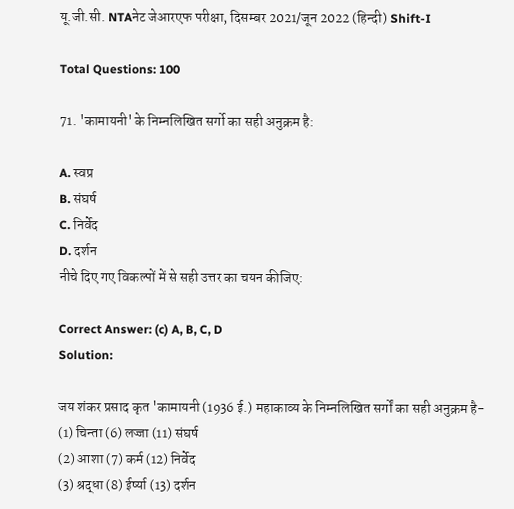यू.जी.सी. NTAनेट जेआरएफ परीक्षा, दिसम्बर 2021/जून 2022 (हिन्दी) Shift-I

Total Questions: 100

71. 'कामायनी' के निम्नलिखित सर्गो का सही अनुक्रम है:

A. स्वप्र
B. संघर्ष
C. निर्वेद
D. दर्शन
नीचे दिए गए विकल्पों में से सही उत्तर का चयन कीजिए:

Correct Answer: (c) A, B, C, D
Solution:

जय शंकर प्रसाद कृत 'कामायनी (1936 ई.) महाकाव्य के निम्नलिखित सर्गों का सही अनुक्रम है-
(1) चिन्ता (6) लज्जा (11) संघर्ष
(2) आशा (7) कर्म (12) निर्वेद
(3) श्रद्धा (8) ईर्ष्या (13) दर्शन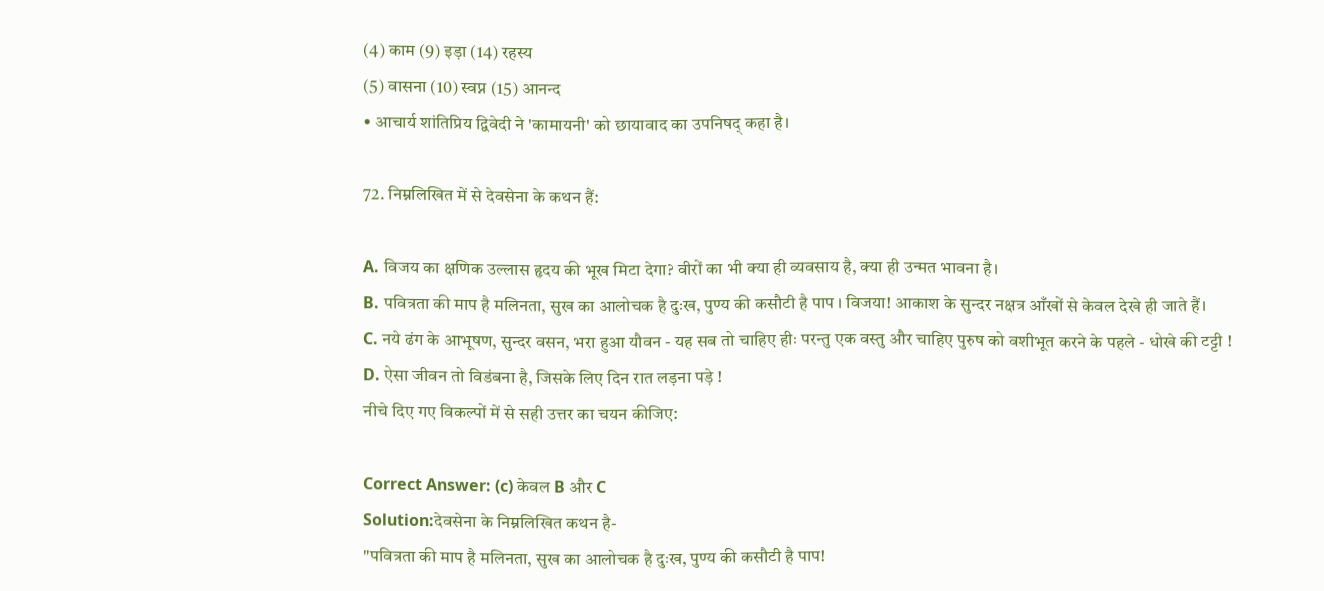(4) काम (9) इड़ा (14) रहस्य
(5) वासना (10) स्वप्न (15) आनन्द
• आचार्य शांतिप्रिय द्विवेदी ने 'कामायनी' को छायावाद का उपनिषद् कहा है।

72. निम्नलिखित में से देवसेना के कथन हैं:

A. विजय का क्षणिक उल्लास हृदय की भूख मिटा देगा? वीरों का भी क्या ही व्यवसाय है, क्या ही उन्मत भावना है।
B. पवित्रता की माप है मलिनता, सुख का आलोचक है दुःख, पुण्य की कसौटी है पाप । विजया! आकाश के सुन्दर नक्षत्र आँखों से केवल देखे ही जाते हैं।
C. नये ढंग के आभूषण, सुन्दर वसन, भरा हुआ यौवन - यह सब तो चाहिए हीः परन्तु एक वस्तु और चाहिए पुरुष को वशीभूत करने के पहले - धोखे की टट्टी !
D. ऐसा जीवन तो विडंबना है, जिसके लिए दिन रात लड़ना पड़े !
नीचे दिए गए विकल्पों में से सही उत्तर का चयन कीजिए:

Correct Answer: (c) केवल B और C
Solution:देवसेना के निम्नलिखित कथन है-
"पवित्रता की माप है मलिनता, सुख का आलोचक है दुःख, पुण्य की कसौटी है पाप!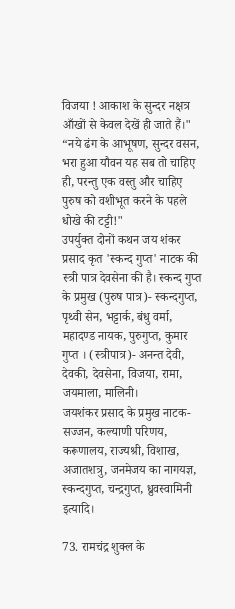विजया ! आकाश के सुन्दर नक्षत्र आँखों से केवल देखें ही जाते हैं।"
“नये ढंग के आभूषण, सुन्दर वसन, भरा हुआ यौवन यह सब तो चाहिए ही, परन्तु एक वस्तु और चाहिए पुरुष को वशीभूत करने के पहले धोखे की टट्टी!"
उपर्युक्त दोनों कथन जय शंकर प्रसाद कृत 'स्कन्द गुप्त' नाटक की स्त्री पात्र देवसेना की है। स्कन्द गुप्त के प्रमुख (पुरुष पात्र)- स्कन्दगुप्त, पृथ्वी सेन, भट्टार्क, बंधु वर्मा, महादण्ड नायक, पुरुगुप्त, कुमार गुप्त । (स्त्रीपात्र)- अनन्त देवी, देवकी, देवसेना, विजया, रामा, जयमाला, मालिनी।
जयशंकर प्रसाद के प्रमुख नाटक- सज्जन, कल्याणी परिणय, करूणालय, राज्यश्री, विशाख, अजातशत्रु, जनमेजय का नागयज्ञ, स्कन्दगुप्त, चन्द्रगुप्त, ध्रुवस्वामिनी इत्यादि।

73. रामचंद्र शुक्ल के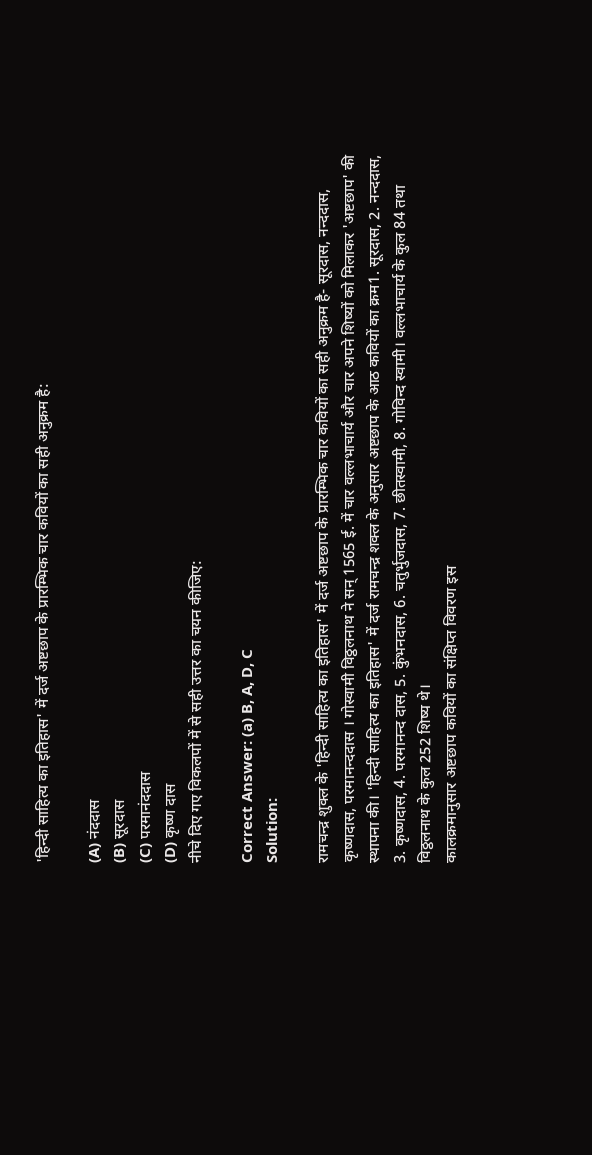'हिन्दी साहित्य का इतिहास' में दर्ज अष्टछाप के प्रारम्भिक चार कवियों का सही अनुक्रम है:

(A) नंददास
(B) सूरदास
(C) परमानंददास
(D) कृष्ण दास
नीचे दिए गए विकलपों में से सही उत्तर का चयन कीजिए:

Correct Answer: (a) B, A, D, C
Solution:

रामचन्द्र शुक्ल के 'हिन्दी साहित्य का इतिहास' में दर्ज अष्टछाप के प्रारम्भिक चार कवियों का सही अनुक्रम है- सूरदास, नन्ददास, कृष्णदास, परमानन्ददास । गोस्वामी विठ्ठलनाथ ने सन् 1565 ई. में चार वल्लभाचार्य और चार अपने शिष्यों को मिलाकर 'अष्टछाप' की स्थापना की। 'हिन्दी साहित्य का इतिहास' में दर्ज रामचन्द्र शक्ल के अनुसार अष्टछाप के आठ कवियों का क्रम1. सूरदास, 2. नन्ददास, 3. कृष्णदास, 4. परमानन्द दास, 5. कुंभनदास, 6. चतुर्भुजदास, 7. छीतस्वामी, 8. गोविन्द स्वामी। वल्लभाचार्य के कुल 84 तथा विठ्ठलनाथ के कुल 252 शिष्य थे।
कालक्रमानुसार अष्टछाप कवियों का संक्षिप्त विवरण इस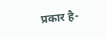प्रकार है-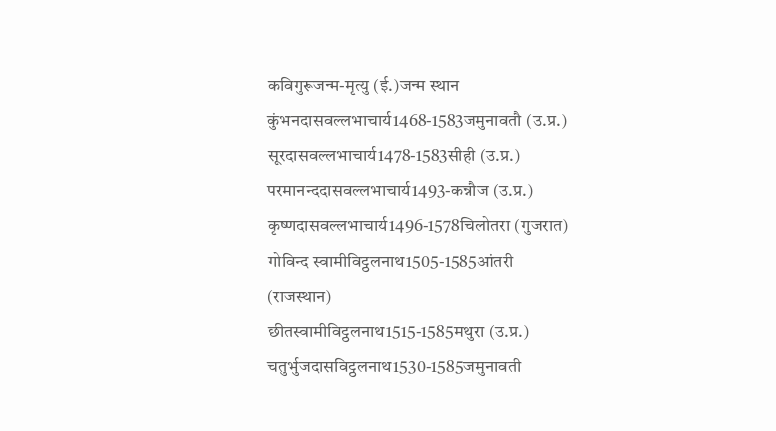कविगुरूजन्म-मृत्यु (ई.)जन्म स्थान
कुंभनदासवल्लभाचार्य1468-1583जमुनावतौ (उ.प्र.)
सूरदासवल्लभाचार्य1478-1583सीही (उ.प्र.)
परमानन्ददासवल्लभाचार्य1493-कन्नौज (उ.प्र.)
कृष्णदासवल्लभाचार्य1496-1578चिलोतरा (गुजरात)
गोविन्द स्वामीविट्ठलनाथ1505-1585आंतरी (राजस्थान)
छीतस्वामीविट्ठलनाथ1515-1585मथुरा (उ.प्र.)
चतुर्भुजदासविट्ठलनाथ1530-1585जमुनावती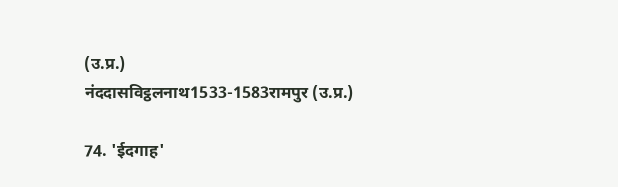(उ.प्र.)
नंददासविट्ठलनाथ1533-1583रामपुर (उ.प्र.)

74. 'ईदगाह'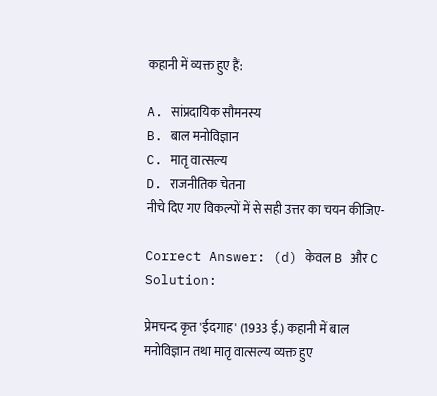कहानी में व्यक्त हुए हैं:

A. सांप्रदायिक सौमनस्य
B. बाल मनोविज्ञान
C. मातृ वात्सल्य
D. राजनीतिक चेतना
नीचे दिए गए विकल्पों में से सही उत्तर का चयन कीजिए-

Correct Answer: (d) केवल B और C
Solution:

प्रेमचन्द कृत 'ईदगाह' (1933 ई.) कहानी में बाल मनोविज्ञान तथा मातृ वात्सल्य व्यक्त हुए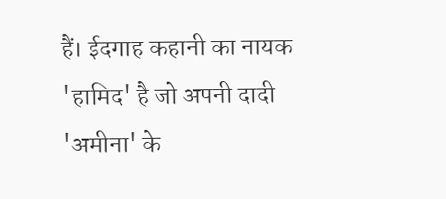हैं। ईदगाह कहानी का नायक 'हामिद' है जो अपनी दादी 'अमीना' के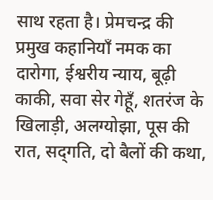साथ रहता है। प्रेमचन्द्र की प्रमुख कहानियाँ नमक का दारोगा, ईश्वरीय न्याय, बूढ़ी काकी, सवा सेर गेहूँ, शतरंज के खिलाड़ी, अलग्योझा, पूस की रात, सद्‌गति, दो बैलों की कथा,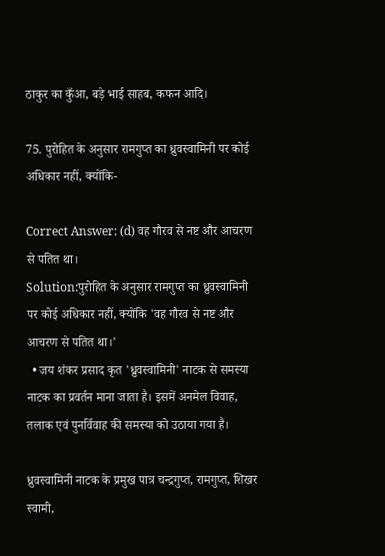ठाकुर का कुँआ, बड़े भाई साहब, कफन आदि।

75. पुरोहित के अनुसार रामगुप्त का ध्रुवस्वामिनी पर कोई अधिकार नहीं, क्योंकि-

Correct Answer: (d) वह गौरव से नष्ट और आचरण से पतित था।
Solution:पुरोहित के अनुसार रामगुप्त का ध्रुवस्वामिनी पर कोई अधिकार नहीं, क्योंकि 'वह गौरव से नष्ट और आचरण से पतित था।'
  • जय शंकर प्रसाद कृत 'ध्रुवस्वामिनी' नाटक से समस्या नाटक का प्रवर्तन माना जाता है। इसमें अनमेल विवाह, तलाक एवं पुनर्विवाह की समस्या को उठाया गया है।

ध्रुवस्वामिनी नाटक के प्रमुख पात्र चन्द्रगुप्त, रामगुप्त, शिखर स्वामी,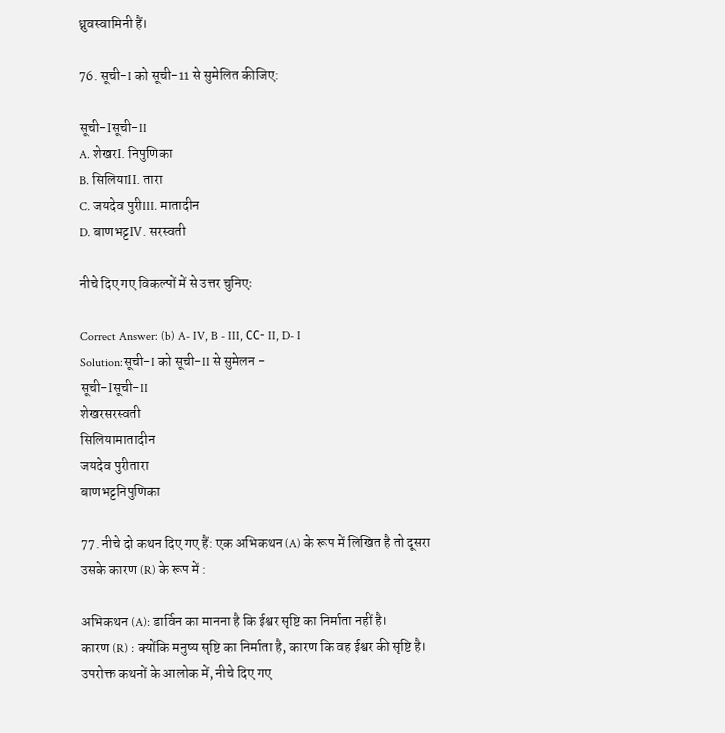ध्रुवस्वामिनी हैं।

76. सूची-I को सूची-11 से सुमेलित कीजिए:

सूची-Iसूची-II
A. शेखरI. निपुणिका
B. सिलियाII. तारा
C. जयदेव पुरीIII. मातादीन
D. बाणभट्टIV. सरस्वती

नीचे दिए गए विकल्पों में से उत्तर चुनिएः

Correct Answer: (b) A- IV, B - III, СC- II, D- I
Solution:सूची-I को सूची-II से सुमेलन -
सूची-Iसूची-II
शेखरसरस्वती
सिलियामातादीन
जयदेव पुरीतारा
बाणभट्टनिपुणिका

77. नीचे दो कथन दिए गए हैं: एक अभिकथन (A) के रूप में लिखित है तो दूसरा उसके कारण (R) के रूप में :

अभिकथन (A): डार्विन का मानना है कि ईश्वर सृष्टि का निर्माता नहीं है।
कारण (R) : क्योंकि मनुष्य सृष्टि का निर्माता है, कारण कि वह ईश्वर की सृष्टि है।
उपरोक्त कथनों के आलोक में, नीचे दिए गए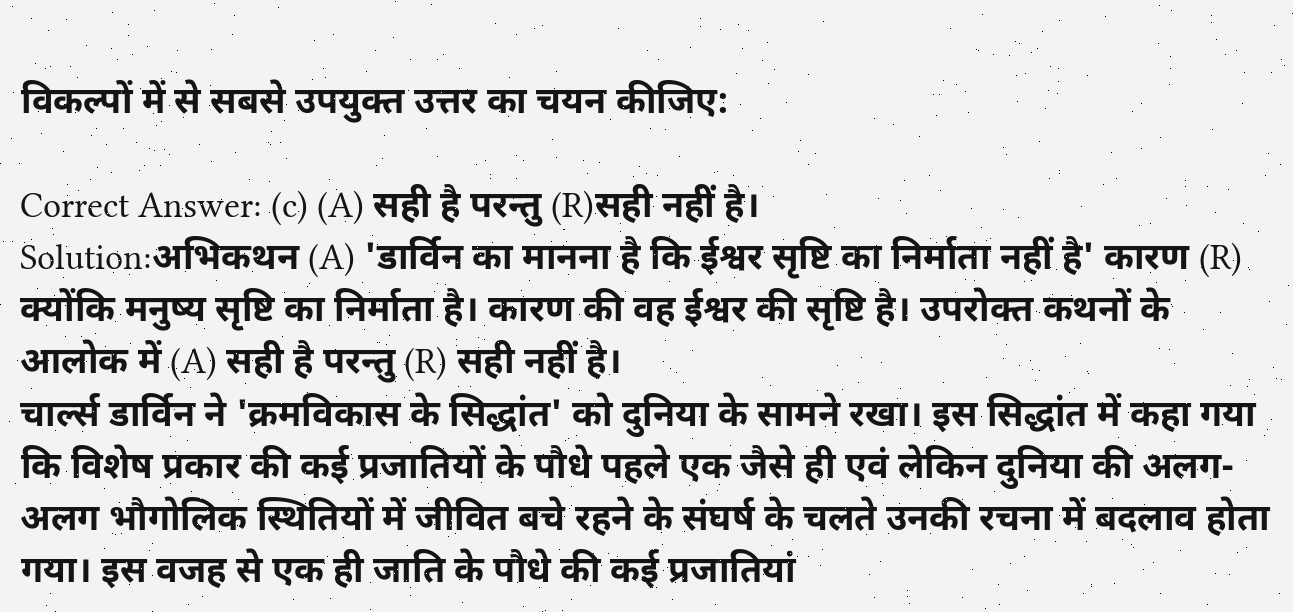विकल्पों में से सबसे उपयुक्त उत्तर का चयन कीजिए:

Correct Answer: (c) (A) सही है परन्तु (R)सही नहीं है।
Solution:अभिकथन (A) 'डार्विन का मानना है कि ईश्वर सृष्टि का निर्माता नहीं है' कारण (R) क्योंकि मनुष्य सृष्टि का निर्माता है। कारण की वह ईश्वर की सृष्टि है। उपरोक्त कथनों के आलोक में (A) सही है परन्तु (R) सही नहीं है।
चार्ल्स डार्विन ने 'क्रमविकास के सिद्धांत' को दुनिया के सामने रखा। इस सिद्धांत में कहा गया कि विशेष प्रकार की कई प्रजातियों के पौधे पहले एक जैसे ही एवं लेकिन दुनिया की अलग-अलग भौगोलिक स्थितियों में जीवित बचे रहने के संघर्ष के चलते उनकी रचना में बदलाव होता गया। इस वजह से एक ही जाति के पौधे की कई प्रजातियां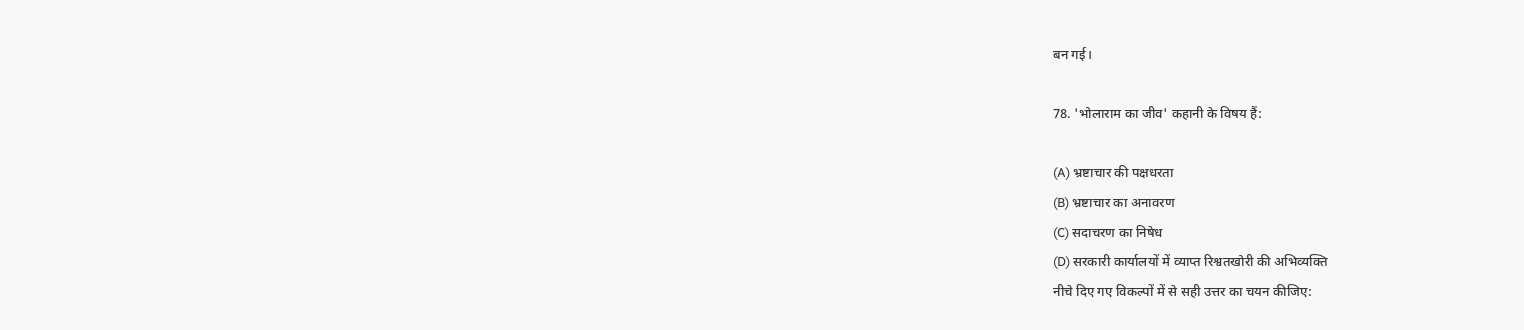बन गई।

78. 'भोलाराम का जीव' कहानी के विषय हैं:

(A) भ्रष्टाचार की पक्षधरता
(B) भ्रष्टाचार का अनावरण
(C) सदाचरण का निषेध
(D) सरकारी कार्यालयों में व्याप्त रिश्वतखोरी की अभिव्यक्ति
नीचे दिए गए विकल्पों में से सही उत्तर का चयन कीजिए: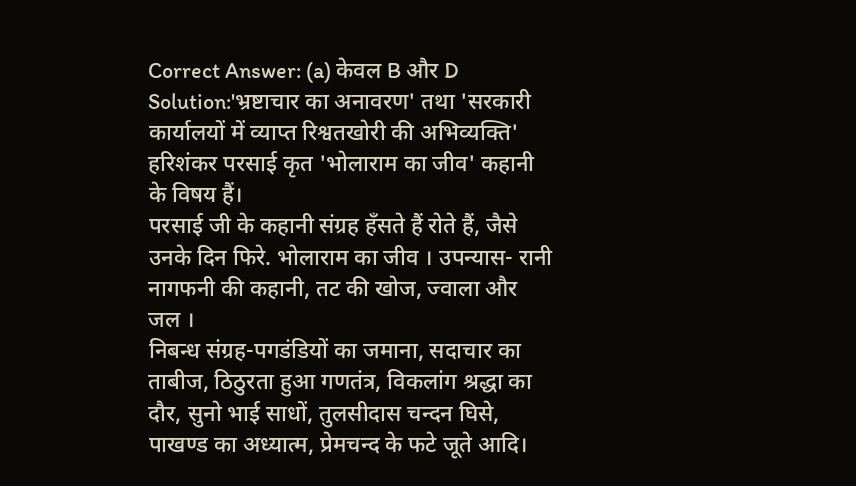Correct Answer: (a) केवल B और D
Solution:'भ्रष्टाचार का अनावरण' तथा 'सरकारी कार्यालयों में व्याप्त रिश्वतखोरी की अभिव्यक्ति' हरिशंकर परसाई कृत 'भोलाराम का जीव' कहानी के विषय हैं।
परसाई जी के कहानी संग्रह हँसते हैं रोते हैं, जैसे उनके दिन फिरे. भोलाराम का जीव । उपन्यास- रानी नागफनी की कहानी, तट की खोज, ज्वाला और जल ।
निबन्ध संग्रह-पगडंडियों का जमाना, सदाचार का ताबीज, ठिठुरता हुआ गणतंत्र, विकलांग श्रद्धा का दौर, सुनो भाई साधों, तुलसीदास चन्दन घिसे, पाखण्ड का अध्यात्म, प्रेमचन्द के फटे जूते आदि।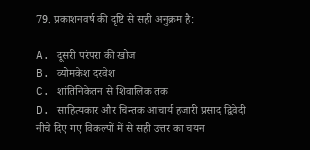79. प्रकाशनवर्ष की दृष्टि से सही अनुक्रम है:

A. दूसरी परंपरा की खोज
B. व्योमकेश दरवेश
C. शांतिनिकेतन से शिवालिक तक
D. साहित्यकार और चिन्तक आचार्य हजारी प्रसाद द्विवेदी
नीचे दिए गए विकल्पों में से सही उत्तर का चयन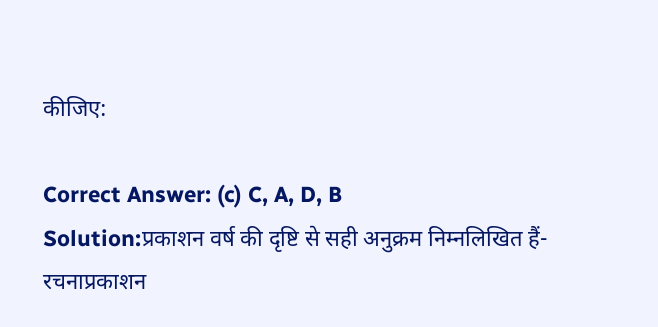कीजिए:

Correct Answer: (c) C, A, D, B
Solution:प्रकाशन वर्ष की दृष्टि से सही अनुक्रम निम्नलिखित हैं-
रचनाप्रकाशन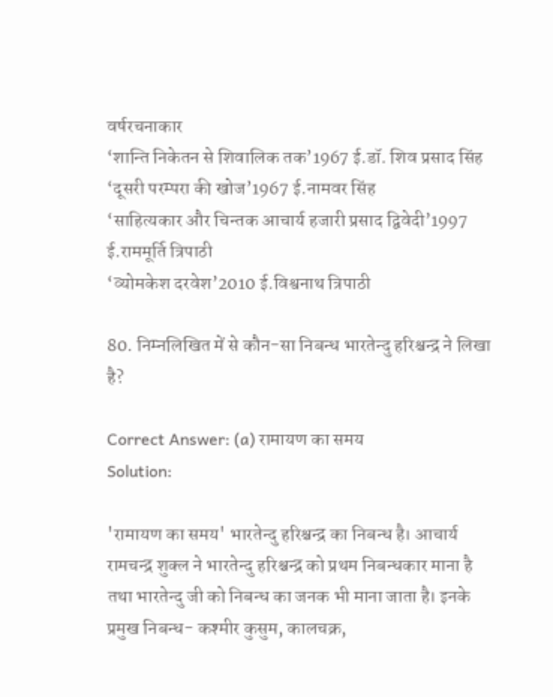वर्षरचनाकार
‘शान्ति निकेतन से शिवालिक तक’1967 ई.डॉ. शिव प्रसाद सिंह
‘दूसरी परम्परा की खोज’1967 ई.नामवर सिंह
‘साहित्यकार और चिन्तक आचार्य हजारी प्रसाद द्विवेदी’1997 ई.राममूर्ति त्रिपाठी
‘व्योमकेश दरवेश’2010 ई.विश्वनाथ त्रिपाठी

80. निम्नलिखित में से कौन-सा निबन्ध भारतेन्दु हरिश्चन्द्र ने लिखा है?

Correct Answer: (a) रामायण का समय
Solution:

'रामायण का समय' भारतेन्दु हरिश्चन्द्र का निबन्ध है। आचार्य रामचन्द्र शुक्ल ने भारतेन्दु हरिश्चन्द्र को प्रथम निबन्धकार माना है तथा भारतेन्दु जी को निबन्ध का जनक भी माना जाता है। इनके प्रमुख निबन्ध- कश्मीर कुसुम, कालचक्र,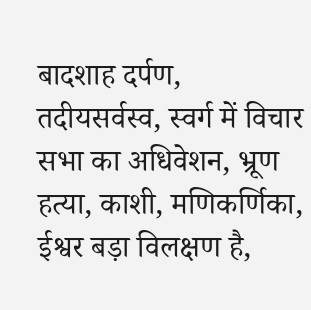बादशाह दर्पण, तदीयसर्वस्व, स्वर्ग में विचार सभा का अधिवेशन, भ्रूण हत्या, काशी, मणिकर्णिका, ईश्वर बड़ा विलक्षण है,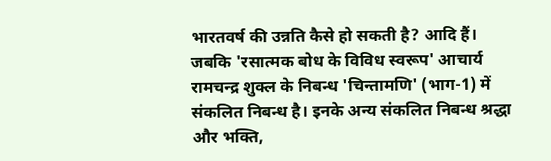भारतवर्ष की उन्नति कैसे हो सकती है? आदि हैं।
जबकि 'रसात्मक बोध के विविध स्वरूप' आचार्य रामचन्द्र शुक्ल के निबन्ध 'चिन्तामणि' (भाग-1) में संकलित निबन्ध है। इनके अन्य संकलित निबन्ध श्रद्धा और भक्ति,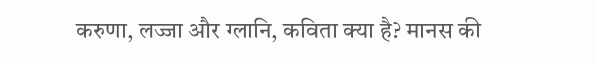करुणा, लज्जा और ग्लानि, कविता क्या है? मानस की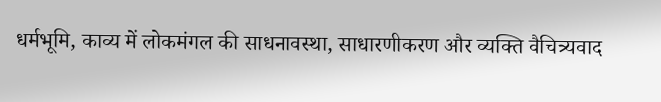धर्मभूमि, काव्य में लोकमंगल की साधनावस्था, साधारणीकरण और व्यक्ति वैचित्र्यवाद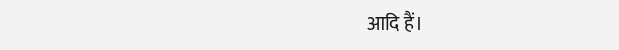आदि हैं।